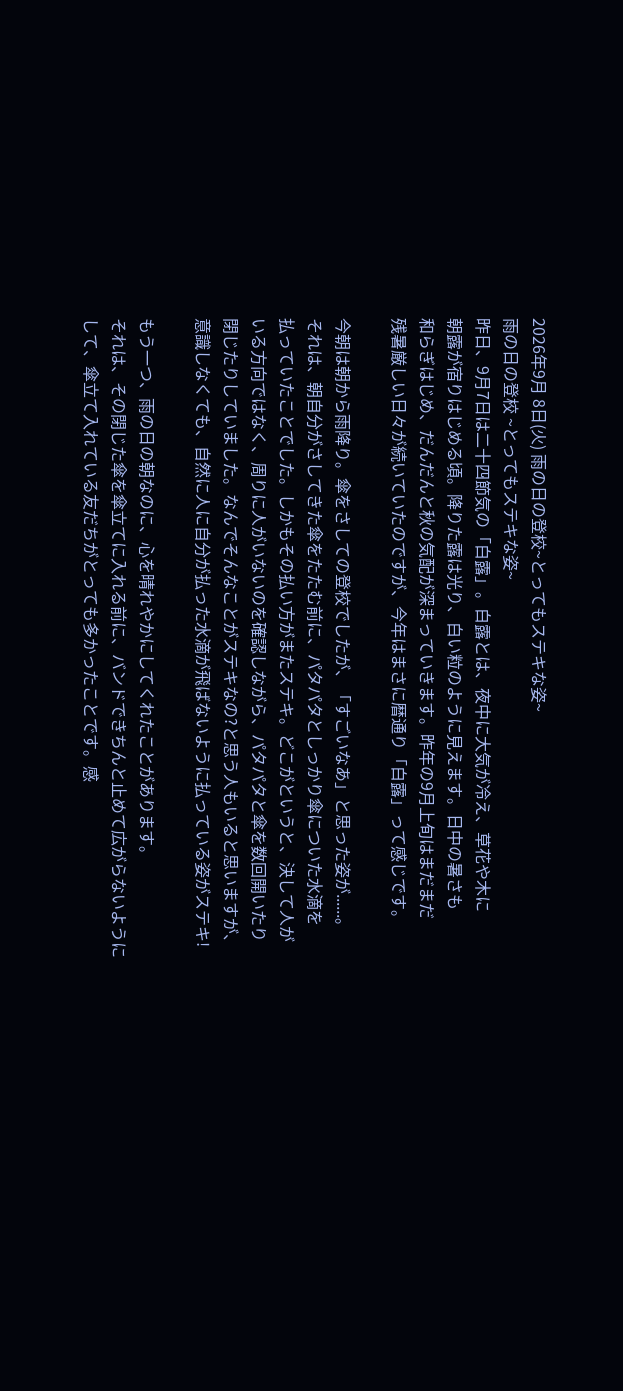2026年9月 8日(火) 雨の日の登校~とってもステキな姿~
雨の日の登校 ~とってもステキな姿~
昨日、9月7日は二十四節気の「白露」。白露とは、夜中に大気が冷え、草花や木に
朝露が宿りはじめる頃。降りた露は光り、白い粒のように見えます。日中の暑さも
和らぎはじめ、だんだんと秋の気配が深まっていきます。昨年の9月上旬はまだまだ
残暑厳しい日々が続いていたのですが、今年はまさに暦通り「白露」って感じです。

今朝は朝から雨降り。傘をさしての登校でしたが、「すごいなあ」と思った姿が......。
それは、朝自分がさしてきた傘をたたむ前に、パタパタとしっかり傘についた水滴を
払っていたことでした。しかもその払い方がまたステキ。どこがというと、決して人が
いる方向ではなく、周りに人がいないのを確認しながら、パタパタと傘を数回開いたり
閉じたりしていました。なんでそんなことがステキなの?と思う人もいると思いますが、
意識しなくても、自然に人に自分が払った水滴が飛ばないように払っている姿がステキ!

もう一つ、雨の日の朝なのに、心を晴れやかにしてくれたことがあります。
それは、その閉じた傘を傘立てに入れる前に、バンドできちんと止めて広がらないように
して、傘立て入れている友だちがとっても多かったことです。感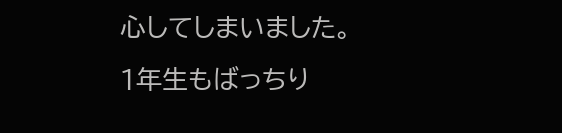心してしまいました。
1年生もばっちり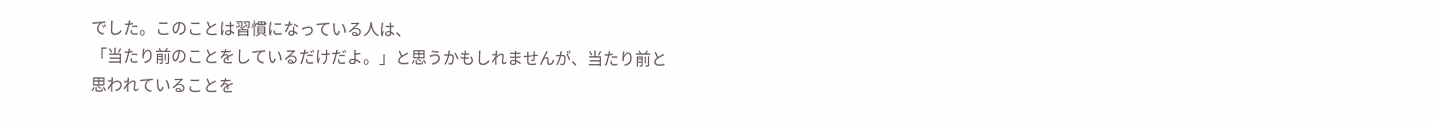でした。このことは習慣になっている人は、
「当たり前のことをしているだけだよ。」と思うかもしれませんが、当たり前と
思われていることを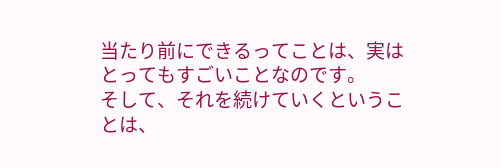当たり前にできるってことは、実はとってもすごいことなのです。
そして、それを続けていくということは、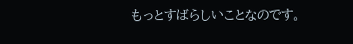もっとすばらしいことなのです。